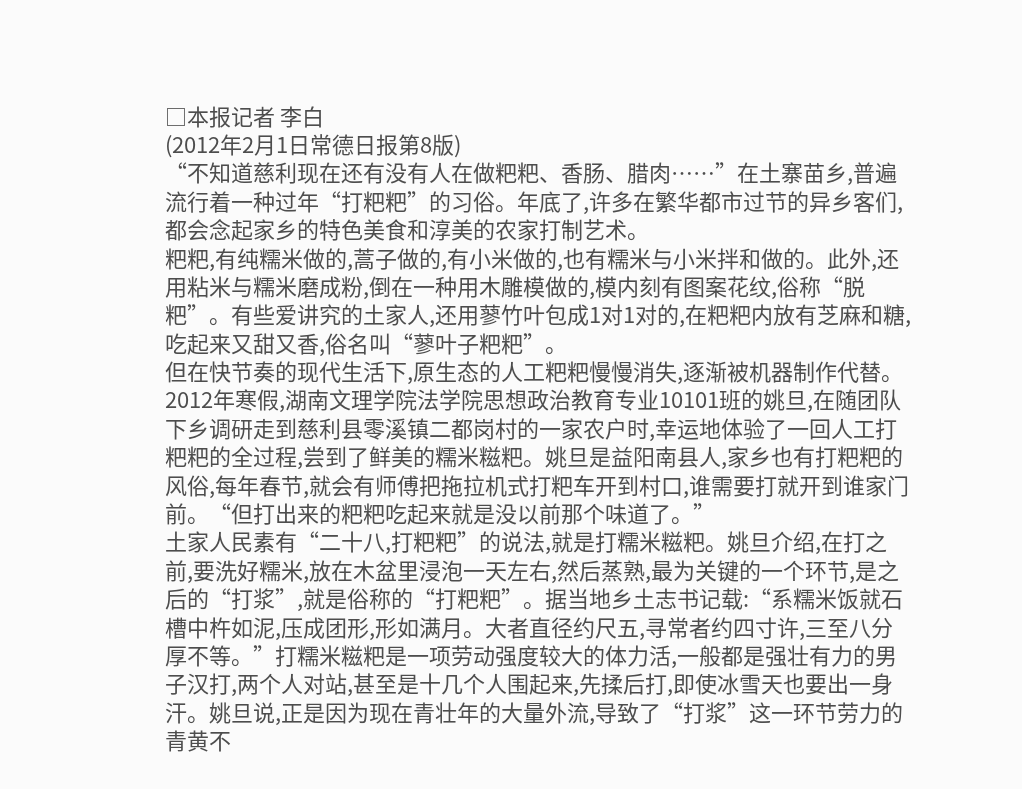□本报记者 李白
(2012年2月1日常德日报第8版)
“不知道慈利现在还有没有人在做粑粑、香肠、腊肉……”在土寨苗乡,普遍流行着一种过年“打粑粑”的习俗。年底了,许多在繁华都市过节的异乡客们,都会念起家乡的特色美食和淳美的农家打制艺术。
粑粑,有纯糯米做的,蒿子做的,有小米做的,也有糯米与小米拌和做的。此外,还用粘米与糯米磨成粉,倒在一种用木雕模做的,模内刻有图案花纹,俗称“脱粑”。有些爱讲究的土家人,还用蓼竹叶包成1对1对的,在粑粑内放有芝麻和糖,吃起来又甜又香,俗名叫“蓼叶子粑粑”。
但在快节奏的现代生活下,原生态的人工粑粑慢慢消失,逐渐被机器制作代替。2012年寒假,湖南文理学院法学院思想政治教育专业10101班的姚旦,在随团队下乡调研走到慈利县零溪镇二都岗村的一家农户时,幸运地体验了一回人工打粑粑的全过程,尝到了鲜美的糯米糍粑。姚旦是益阳南县人,家乡也有打粑粑的风俗,每年春节,就会有师傅把拖拉机式打粑车开到村口,谁需要打就开到谁家门前。“但打出来的粑粑吃起来就是没以前那个味道了。”
土家人民素有“二十八,打粑粑”的说法,就是打糯米糍粑。姚旦介绍,在打之前,要洗好糯米,放在木盆里浸泡一天左右,然后蒸熟,最为关键的一个环节,是之后的“打浆”,就是俗称的“打粑粑”。据当地乡土志书记载:“系糯米饭就石槽中杵如泥,压成团形,形如满月。大者直径约尺五,寻常者约四寸许,三至八分厚不等。”打糯米糍粑是一项劳动强度较大的体力活,一般都是强壮有力的男子汉打,两个人对站,甚至是十几个人围起来,先揉后打,即使冰雪天也要出一身汗。姚旦说,正是因为现在青壮年的大量外流,导致了“打浆”这一环节劳力的青黄不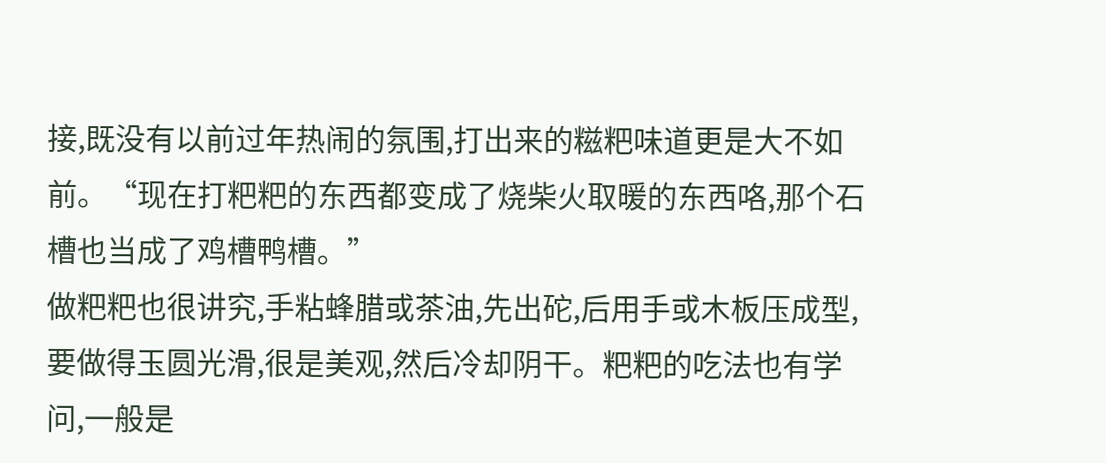接,既没有以前过年热闹的氛围,打出来的糍粑味道更是大不如前。“现在打粑粑的东西都变成了烧柴火取暖的东西咯,那个石槽也当成了鸡槽鸭槽。”
做粑粑也很讲究,手粘蜂腊或茶油,先出砣,后用手或木板压成型,要做得玉圆光滑,很是美观,然后冷却阴干。粑粑的吃法也有学问,一般是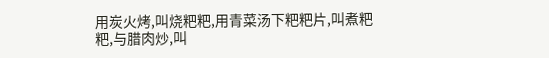用炭火烤,叫烧粑粑,用青菜汤下粑粑片,叫煮粑粑,与腊肉炒,叫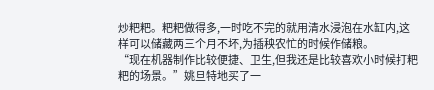炒粑粑。粑粑做得多,一时吃不完的就用清水浸泡在水缸内,这样可以储藏两三个月不坏,为插秧农忙的时候作储粮。
“现在机器制作比较便捷、卫生,但我还是比较喜欢小时候打粑粑的场景。”姚旦特地买了一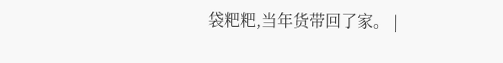袋粑粑,当年货带回了家。 |